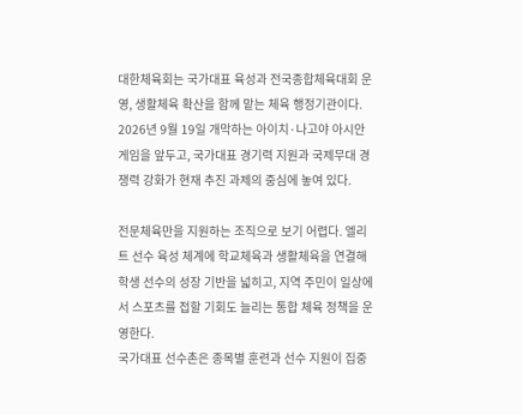대한체육회는 국가대표 육성과 전국종합체육대회 운영, 생활체육 확산을 함께 맡는 체육 행정기관이다. 2026년 9월 19일 개막하는 아이치·나고야 아시안게임을 앞두고, 국가대표 경기력 지원과 국제무대 경쟁력 강화가 현재 추진 과제의 중심에 놓여 있다.

전문체육만을 지원하는 조직으로 보기 어렵다. 엘리트 선수 육성 체계에 학교체육과 생활체육을 연결해 학생 선수의 성장 기반을 넓히고, 지역 주민이 일상에서 스포츠를 접할 기회도 늘리는 통합 체육 정책을 운영한다.
국가대표 선수촌은 종목별 훈련과 선수 지원이 집중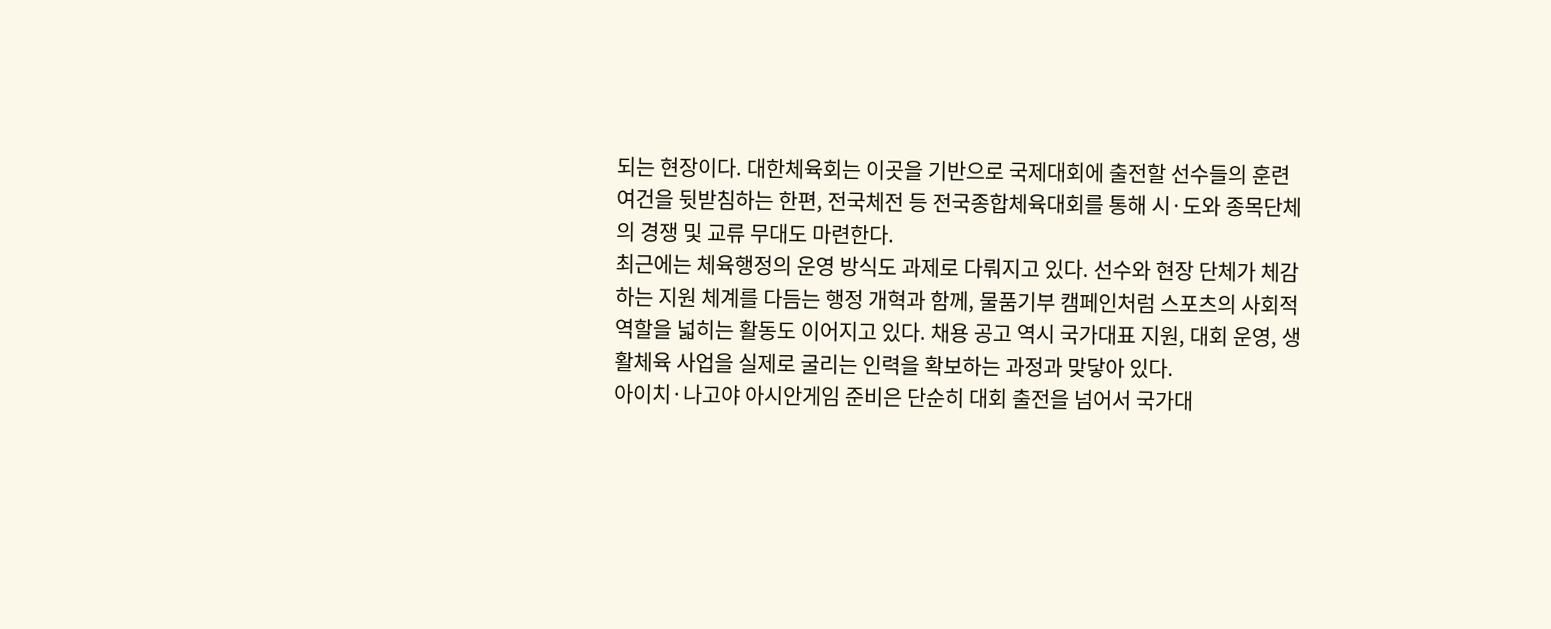되는 현장이다. 대한체육회는 이곳을 기반으로 국제대회에 출전할 선수들의 훈련 여건을 뒷받침하는 한편, 전국체전 등 전국종합체육대회를 통해 시·도와 종목단체의 경쟁 및 교류 무대도 마련한다.
최근에는 체육행정의 운영 방식도 과제로 다뤄지고 있다. 선수와 현장 단체가 체감하는 지원 체계를 다듬는 행정 개혁과 함께, 물품기부 캠페인처럼 스포츠의 사회적 역할을 넓히는 활동도 이어지고 있다. 채용 공고 역시 국가대표 지원, 대회 운영, 생활체육 사업을 실제로 굴리는 인력을 확보하는 과정과 맞닿아 있다.
아이치·나고야 아시안게임 준비은 단순히 대회 출전을 넘어서 국가대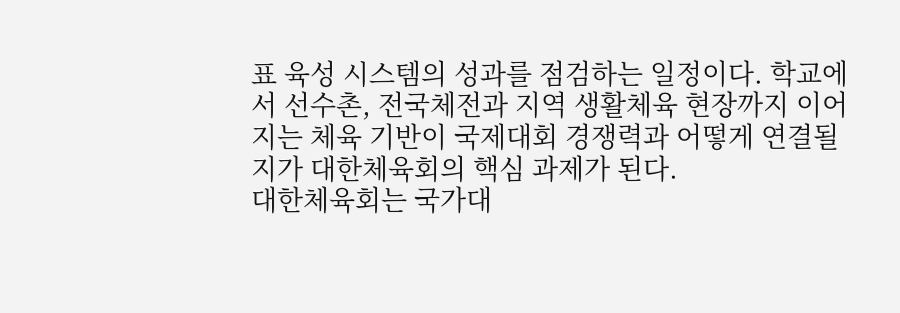표 육성 시스템의 성과를 점검하는 일정이다. 학교에서 선수촌, 전국체전과 지역 생활체육 현장까지 이어지는 체육 기반이 국제대회 경쟁력과 어떻게 연결될지가 대한체육회의 핵심 과제가 된다.
대한체육회는 국가대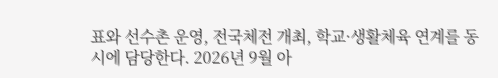표와 선수촌 운영, 전국체전 개최, 학교·생활체육 연계를 동시에 담당한다. 2026년 9월 아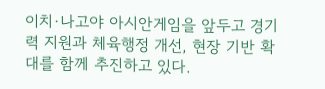이치·나고야 아시안게임을 앞두고 경기력 지원과 체육행정 개선, 현장 기반 확대를 함께 추진하고 있다.